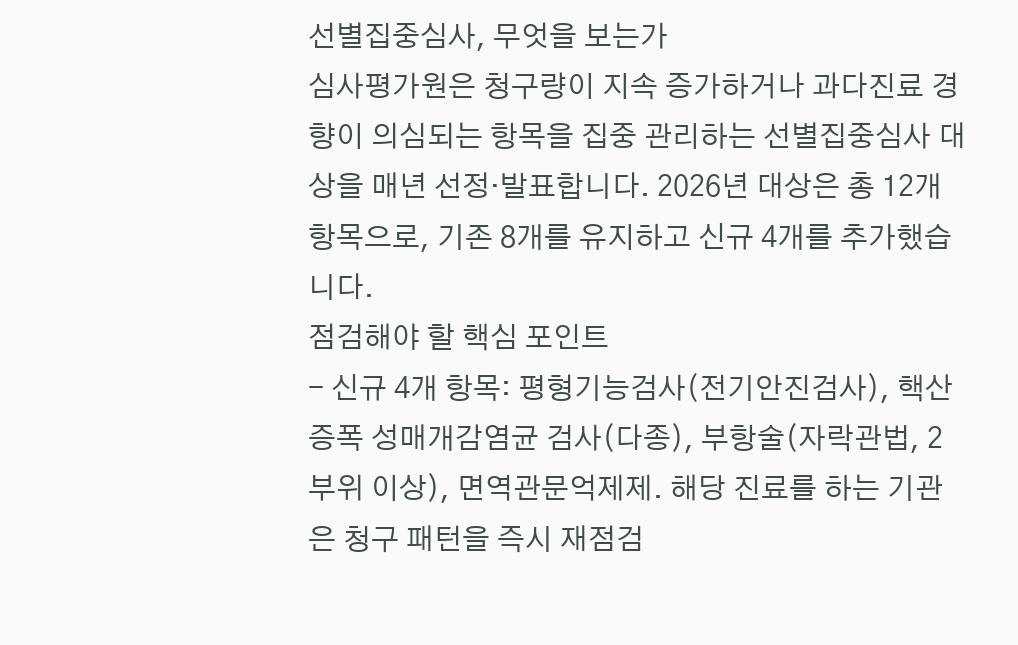선별집중심사, 무엇을 보는가
심사평가원은 청구량이 지속 증가하거나 과다진료 경향이 의심되는 항목을 집중 관리하는 선별집중심사 대상을 매년 선정·발표합니다. 2026년 대상은 총 12개 항목으로, 기존 8개를 유지하고 신규 4개를 추가했습니다.
점검해야 할 핵심 포인트
- 신규 4개 항목: 평형기능검사(전기안진검사), 핵산증폭 성매개감염균 검사(다종), 부항술(자락관법, 2부위 이상), 면역관문억제제. 해당 진료를 하는 기관은 청구 패턴을 즉시 재점검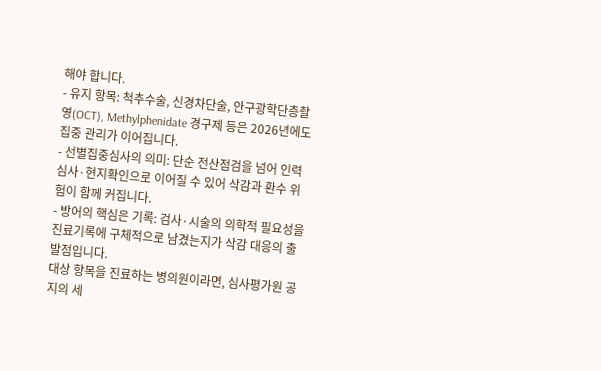해야 합니다.
- 유지 항목: 척추수술, 신경차단술, 안구광학단층촬영(OCT), Methylphenidate 경구제 등은 2026년에도 집중 관리가 이어집니다.
- 선별집중심사의 의미: 단순 전산점검을 넘어 인력심사·현지확인으로 이어질 수 있어 삭감과 환수 위험이 함께 커집니다.
- 방어의 핵심은 기록: 검사·시술의 의학적 필요성을 진료기록에 구체적으로 남겼는지가 삭감 대응의 출발점입니다.
대상 항목을 진료하는 병의원이라면, 심사평가원 공지의 세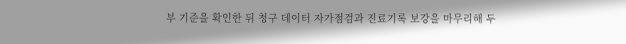부 기준을 확인한 뒤 청구 데이터 자가점검과 진료기록 보강을 마무리해 두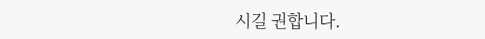시길 권합니다.